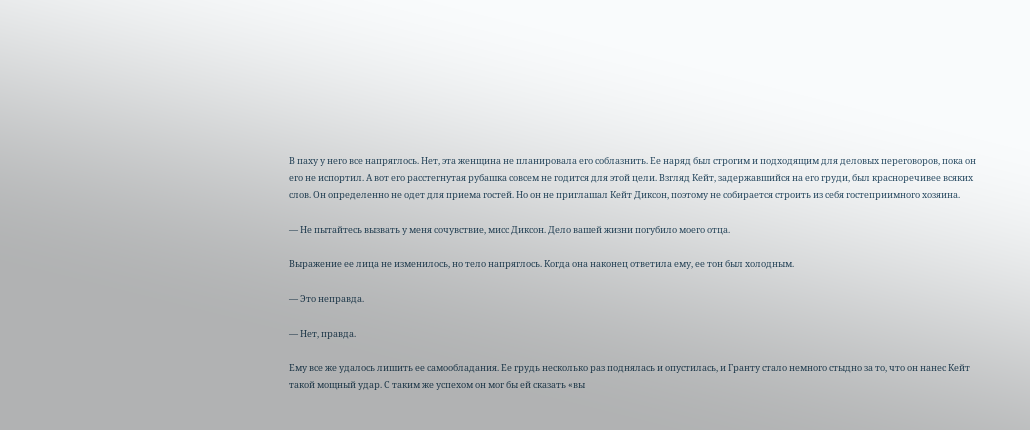В паху у него все напряглось. Нет, эта женщина не планировала его соблазнить. Ее наряд был строгим и подходящим для деловых переговоров, пока он его не испортил. А вот его расстегнутая рубашка совсем не годится для этой цели. Взгляд Кейт, задержавшийся на его груди, был красноречивее всяких слов. Он определенно не одет для приема гостей. Но он не приглашал Кейт Диксон, поэтому не собирается строить из себя гостеприимного хозяина.

— Не пытайтесь вызвать у меня сочувствие, мисс Диксон. Дело вашей жизни погубило моего отца.

Выражение ее лица не изменилось, но тело напряглось. Когда она наконец ответила ему, ее тон был холодным.

— Это неправда.

— Нет, правда.

Ему все же удалось лишить ее самообладания. Ее грудь несколько раз поднялась и опустилась, и Гранту стало немного стыдно за то, что он нанес Кейт такой мощный удар. С таким же успехом он мог бы ей сказать «вы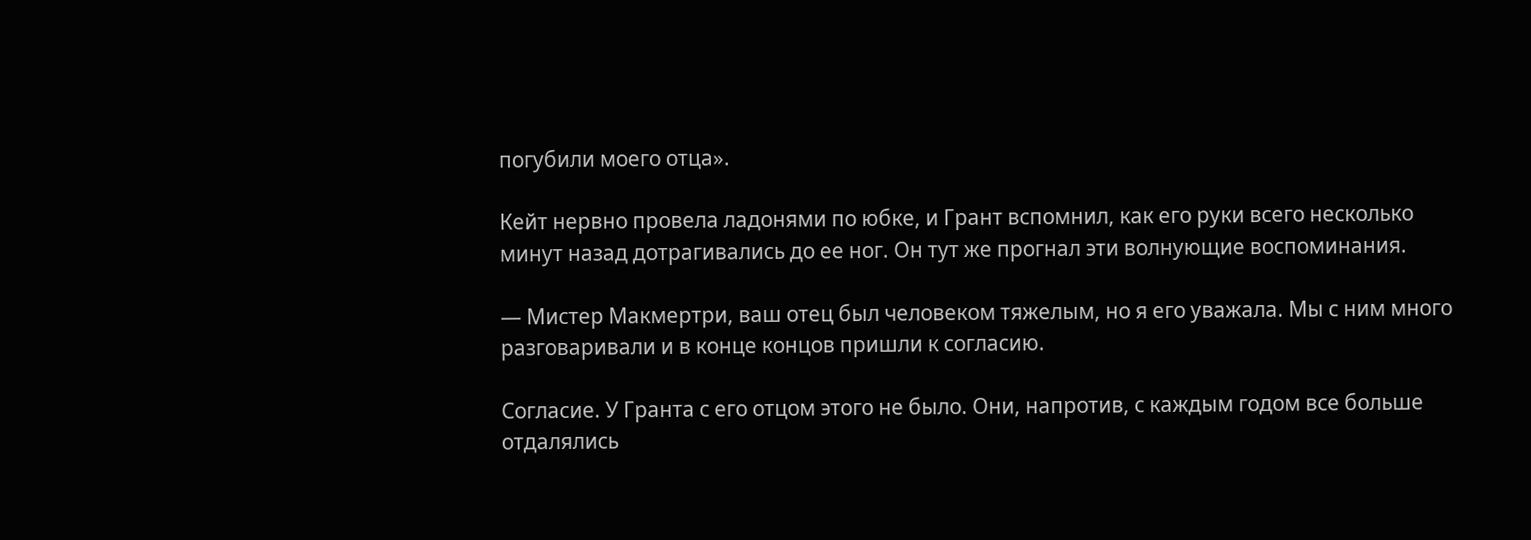погубили моего отца».

Кейт нервно провела ладонями по юбке, и Грант вспомнил, как его руки всего несколько минут назад дотрагивались до ее ног. Он тут же прогнал эти волнующие воспоминания.

— Мистер Макмертри, ваш отец был человеком тяжелым, но я его уважала. Мы с ним много разговаривали и в конце концов пришли к согласию.

Согласие. У Гранта с его отцом этого не было. Они, напротив, с каждым годом все больше отдалялись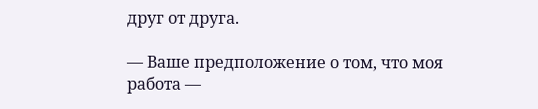друг от друга.

— Ваше предположение о том, что моя работа —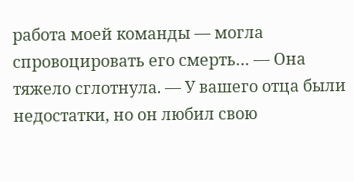работа моей команды — могла спровоцировать его смерть… — Она тяжело сглотнула. — У вашего отца были недостатки, но он любил свою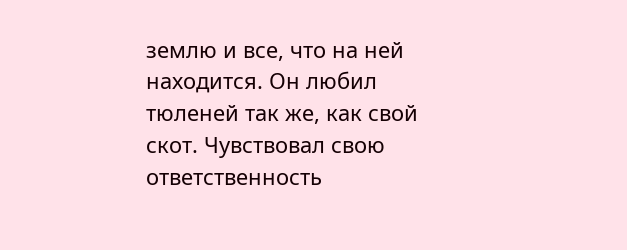землю и все, что на ней находится. Он любил тюленей так же, как свой скот. Чувствовал свою ответственность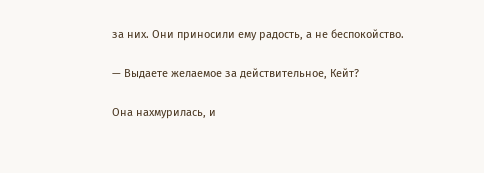за них. Они приносили ему радость, а не беспокойство.

— Выдаете желаемое за действительное, Кейт?

Она нахмурилась, и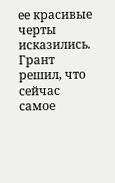ее красивые черты исказились. Грант решил, что сейчас самое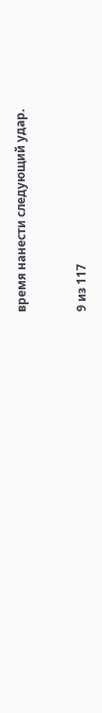время нанести следующий удар.



9 из 117